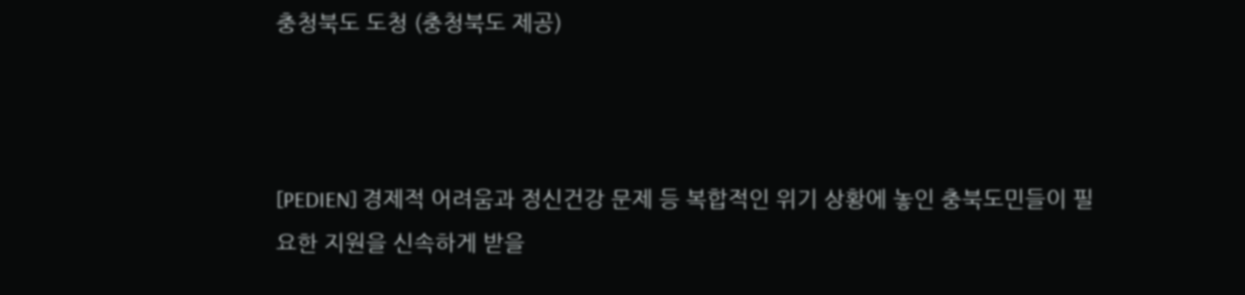충청북도 도청 (충청북도 제공)



[PEDIEN] 경제적 어려움과 정신건강 문제 등 복합적인 위기 상황에 놓인 충북도민들이 필요한 지원을 신속하게 받을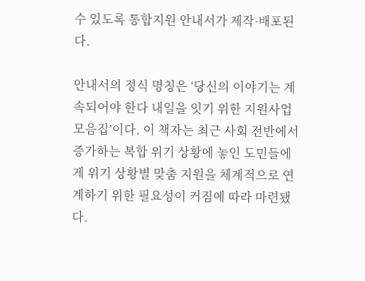수 있도록 통합지원 안내서가 제작·배포된다.

안내서의 정식 명칭은 ‘당신의 이야기는 계속되어야 한다 내일을 잇기 위한 지원사업 모음집’이다. 이 책자는 최근 사회 전반에서 증가하는 복합 위기 상황에 놓인 도민들에게 위기 상황별 맞춤 지원을 체계적으로 연계하기 위한 필요성이 커짐에 따라 마련됐다.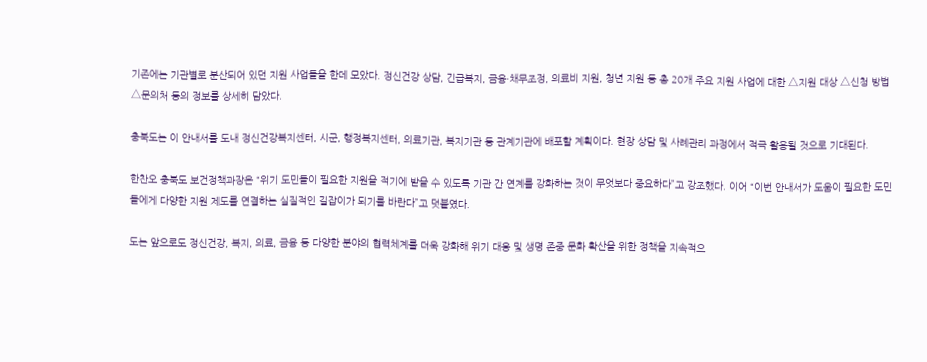기존에는 기관별로 분산되어 있던 지원 사업들을 한데 모았다. 정신건강 상담, 긴급복지, 금융·채무조정, 의료비 지원, 청년 지원 등 총 20개 주요 지원 사업에 대한 △지원 대상 △신청 방법 △문의처 등의 정보를 상세히 담았다.

충북도는 이 안내서를 도내 정신건강복지센터, 시군, 행정복지센터, 의료기관, 복지기관 등 관계기관에 배포할 계획이다. 현장 상담 및 사례관리 과정에서 적극 활용될 것으로 기대된다.

한찬오 충북도 보건정책과장은 “위기 도민들이 필요한 지원을 적기에 받을 수 있도록 기관 간 연계를 강화하는 것이 무엇보다 중요하다”고 강조했다. 이어 “이번 안내서가 도움이 필요한 도민들에게 다양한 지원 제도를 연결하는 실질적인 길잡이가 되기를 바란다”고 덧붙였다.

도는 앞으로도 정신건강, 복지, 의료, 금융 등 다양한 분야의 협력체계를 더욱 강화해 위기 대응 및 생명 존중 문화 확산을 위한 정책을 지속적으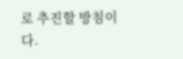로 추진할 방침이다.